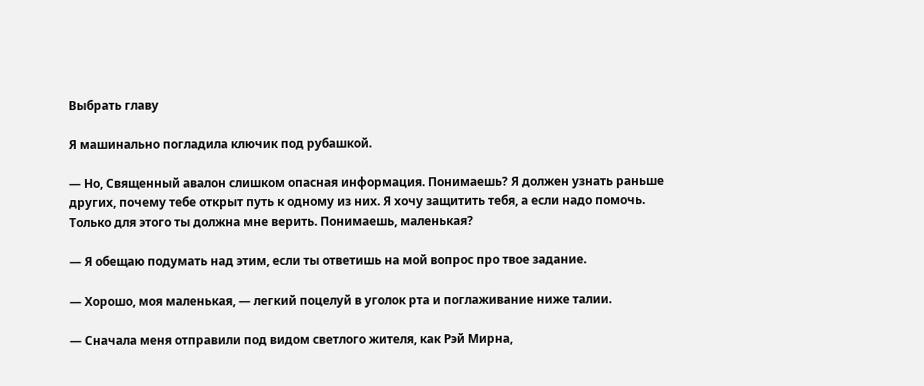Выбрать главу

Я машинально погладила ключик под рубашкой.

— Но, Священный авалон слишком опасная информация. Понимаешь? Я должен узнать раньше других, почему тебе открыт путь к одному из них. Я хочу защитить тебя, а если надо помочь. Только для этого ты должна мне верить. Понимаешь, маленькая?

— Я обещаю подумать над этим, если ты ответишь на мой вопрос про твое задание.

— Хорошо, моя маленькая, — легкий поцелуй в уголок рта и поглаживание ниже талии.

— Сначала меня отправили под видом светлого жителя, как Рэй Мирна,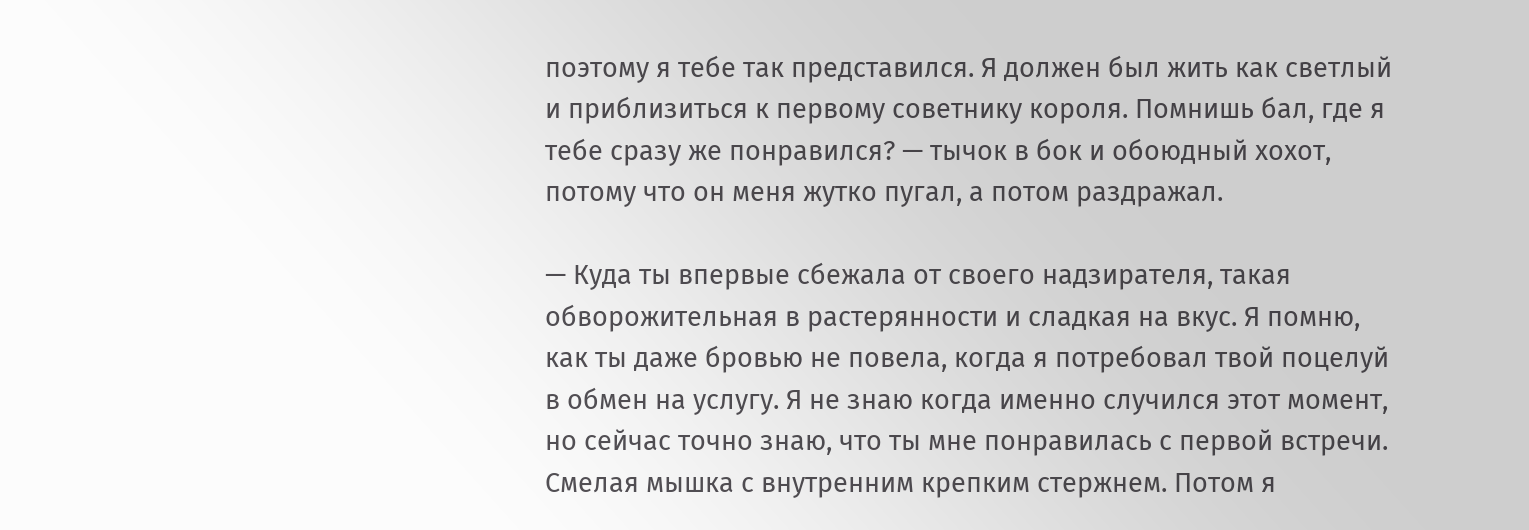поэтому я тебе так представился. Я должен был жить как светлый и приблизиться к первому советнику короля. Помнишь бал, где я тебе сразу же понравился? — тычок в бок и обоюдный хохот, потому что он меня жутко пугал, а потом раздражал.

— Куда ты впервые сбежала от своего надзирателя, такая обворожительная в растерянности и сладкая на вкус. Я помню, как ты даже бровью не повела, когда я потребовал твой поцелуй в обмен на услугу. Я не знаю когда именно случился этот момент, но сейчас точно знаю, что ты мне понравилась с первой встречи. Смелая мышка с внутренним крепким стержнем. Потом я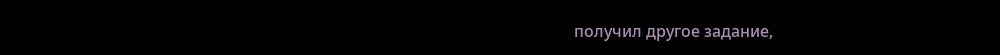получил другое задание,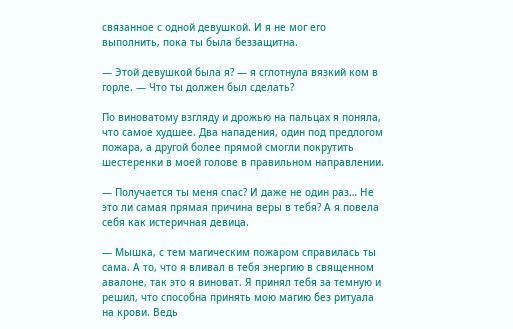связанное с одной девушкой. И я не мог его выполнить, пока ты была беззащитна.

— Этой девушкой была я? — я сглотнула вязкий ком в горле. — Что ты должен был сделать?

По виноватому взгляду и дрожью на пальцах я поняла, что самое худшее. Два нападения, один под предлогом пожара, а другой более прямой смогли покрутить шестеренки в моей голове в правильном направлении.

— Получается ты меня спас? И даже не один раз… Не это ли самая прямая причина веры в тебя? А я повела себя как истеричная девица.

— Мышка, с тем магическим пожаром справилась ты сама. А то, что я вливал в тебя энергию в священном авалоне, так это я виноват. Я принял тебя за темную и решил, что способна принять мою магию без ритуала на крови. Ведь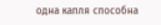одна капля способна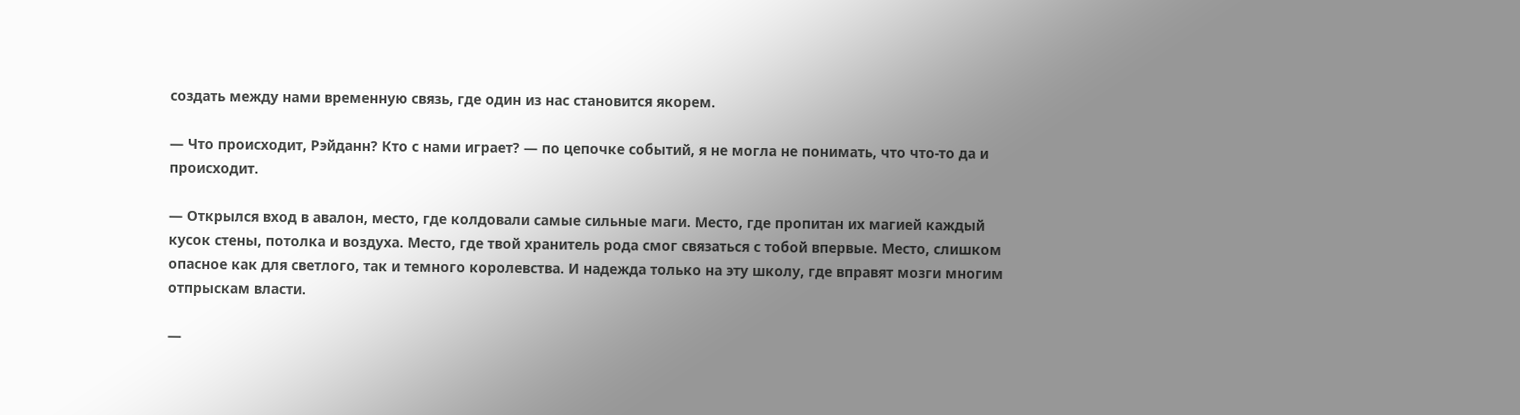создать между нами временную связь, где один из нас становится якорем.

— Что происходит, Рэйданн? Кто с нами играет? — по цепочке событий, я не могла не понимать, что что-то да и происходит.

— Открылся вход в авалон, место, где колдовали самые сильные маги. Место, где пропитан их магией каждый кусок стены, потолка и воздуха. Место, где твой хранитель рода смог связаться с тобой впервые. Место, слишком опасное как для светлого, так и темного королевства. И надежда только на эту школу, где вправят мозги многим отпрыскам власти.

—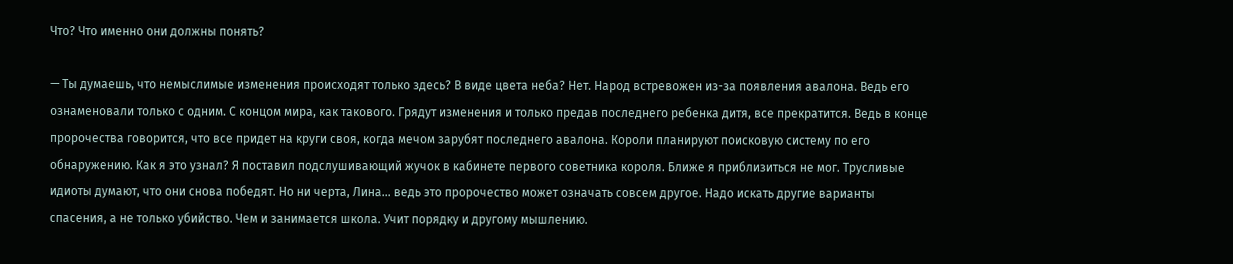Что? Что именно они должны понять?

— Ты думаешь, что немыслимые изменения происходят только здесь? В виде цвета неба? Нет. Народ встревожен из-за появления авалона. Ведь его ознаменовали только с одним. С концом мира, как такового. Грядут изменения и только предав последнего ребенка дитя, все прекратится. Ведь в конце пророчества говорится, что все придет на круги своя, когда мечом зарубят последнего авалона. Короли планируют поисковую систему по его обнаружению. Как я это узнал? Я поставил подслушивающий жучок в кабинете первого советника короля. Ближе я приблизиться не мог. Трусливые идиоты думают, что они снова победят. Но ни черта, Лина… ведь это пророчество может означать совсем другое. Надо искать другие варианты спасения, а не только убийство. Чем и занимается школа. Учит порядку и другому мышлению.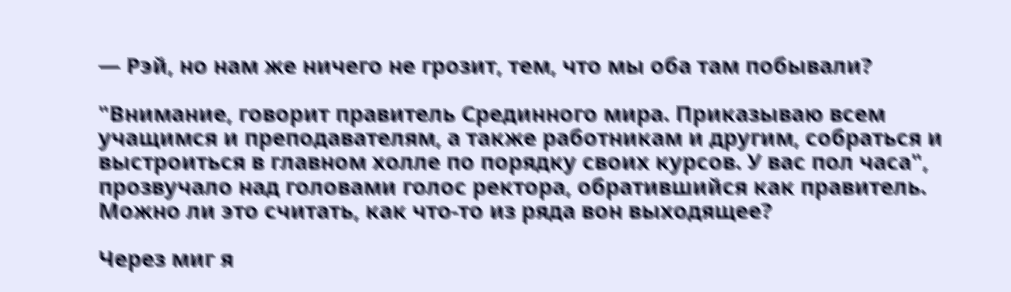— Рэй, но нам же ничего не грозит, тем, что мы оба там побывали?

"Внимание, говорит правитель Срединного мира. Приказываю всем учащимся и преподавателям, а также работникам и другим, собраться и выстроиться в главном холле по порядку своих курсов. У вас пол часа", прозвучало над головами голос ректора, обратившийся как правитель. Можно ли это считать, как что-то из ряда вон выходящее?

Через миг я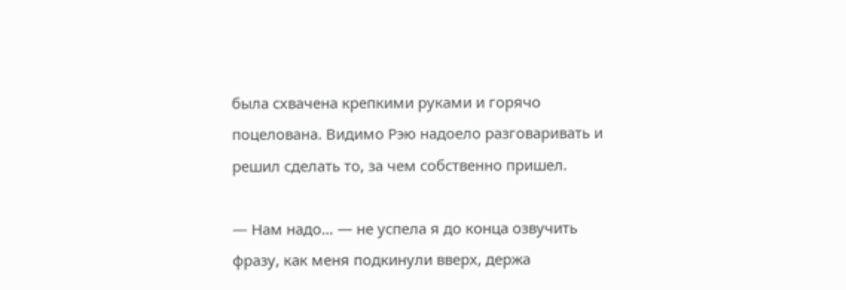была схвачена крепкими руками и горячо поцелована. Видимо Рэю надоело разговаривать и решил сделать то, за чем собственно пришел.

— Нам надо… — не успела я до конца озвучить фразу, как меня подкинули вверх, держа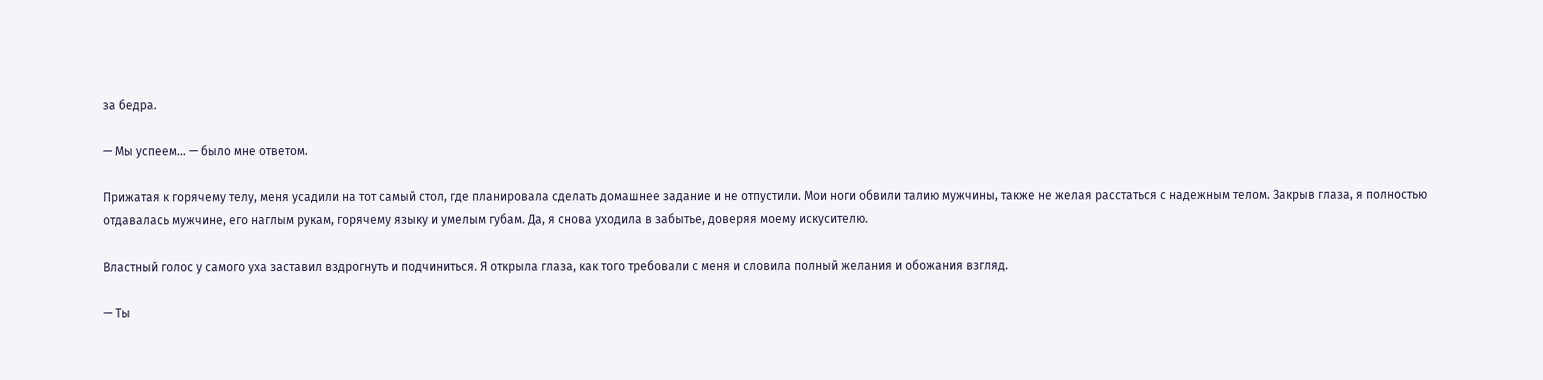за бедра.

— Мы успеем… — было мне ответом.

Прижатая к горячему телу, меня усадили на тот самый стол, где планировала сделать домашнее задание и не отпустили. Мои ноги обвили талию мужчины, также не желая расстаться с надежным телом. Закрыв глаза, я полностью отдавалась мужчине, его наглым рукам, горячему языку и умелым губам. Да, я снова уходила в забытье, доверяя моему искусителю.

Властный голос у самого уха заставил вздрогнуть и подчиниться. Я открыла глаза, как того требовали с меня и словила полный желания и обожания взгляд.

— Ты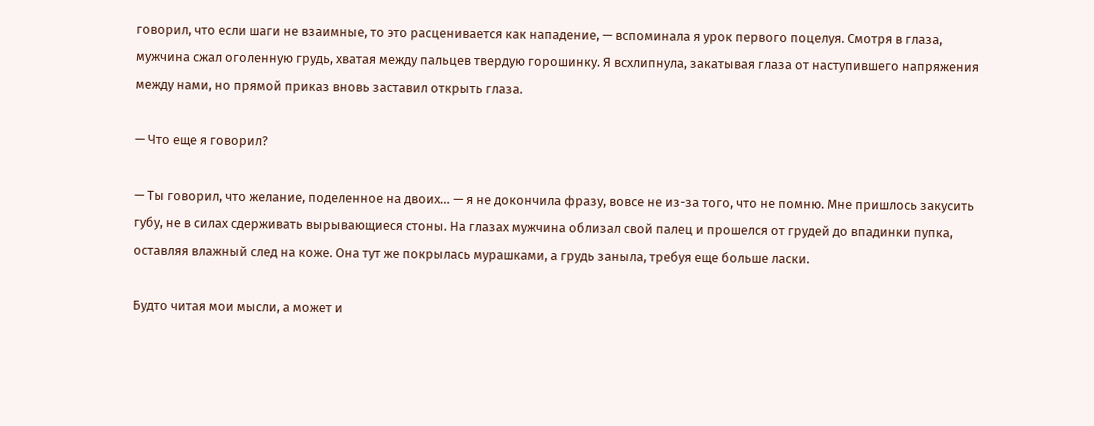говорил, что если шаги не взаимные, то это расценивается как нападение, — вспоминала я урок первого поцелуя. Смотря в глаза, мужчина сжал оголенную грудь, хватая между пальцев твердую горошинку. Я всхлипнула, закатывая глаза от наступившего напряжения между нами, но прямой приказ вновь заставил открыть глаза.

— Что еще я говорил?

— Ты говорил, что желание, поделенное на двоих… — я не докончила фразу, вовсе не из-за того, что не помню. Мне пришлось закусить губу, не в силах сдерживать вырывающиеся стоны. На глазах мужчина облизал свой палец и прошелся от грудей до впадинки пупка, оставляя влажный след на коже. Она тут же покрылась мурашками, а грудь заныла, требуя еще больше ласки.

Будто читая мои мысли, а может и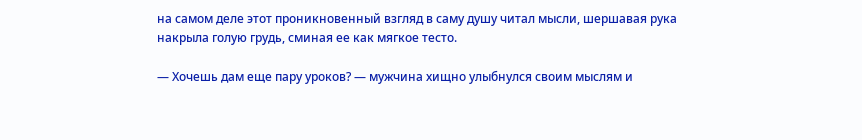на самом деле этот проникновенный взгляд в саму душу читал мысли, шершавая рука накрыла голую грудь, сминая ее как мягкое тесто.

— Хочешь дам еще пару уроков? — мужчина хищно улыбнулся своим мыслям и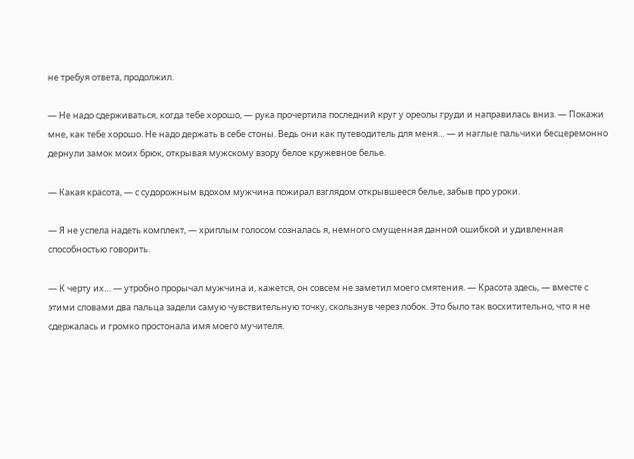не требуя ответа, продолжил.

— Не надо сдерживаться, когда тебе хорошо, — рука прочертила последний круг у ореолы груди и направилась вниз. — Покажи мне, как тебе хорошо. Не надо держать в себе стоны. Ведь они как путеводитель для меня… — и наглые пальчики бесцеремонно дернули замок моих брюк, открывая мужскому взору белое кружевное белье.

— Какая красота, — с судорожным вдохом мужчина пожирал взглядом открывшееся белье, забыв про уроки.

— Я не успела надеть комплект, — хриплым голосом созналась я, немного смущенная данной ошибкой и удивленная способностью говорить.

— К черту их… — утробно прорычал мужчина и, кажется, он совсем не заметил моего смятения. — Красота здесь, — вместе с этими словами два пальца задели самую чувствительную точку, скользнув через лобок. Это было так восхитительно, что я не сдержалась и громко простонала имя моего мучителя.